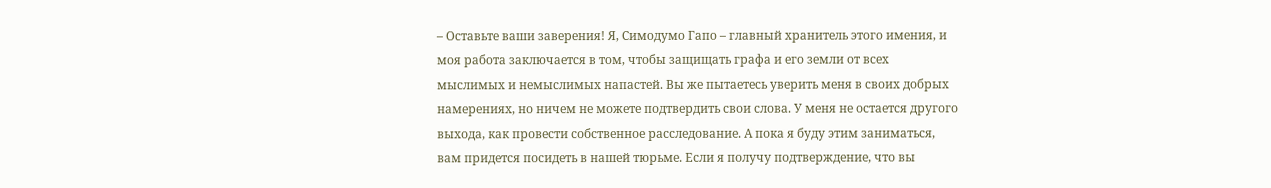– Оставьте ваши заверения! Я, Симодумо Гапо – главный хранитель этого имения, и моя работа заключается в том, чтобы защищать графа и его земли от всех мыслимых и немыслимых напастей. Вы же пытаетесь уверить меня в своих добрых намерениях, но ничем не можете подтвердить свои слова. У меня не остается другого выхода, как провести собственное расследование. А пока я буду этим заниматься, вам придется посидеть в нашей тюрьме. Если я получу подтверждение, что вы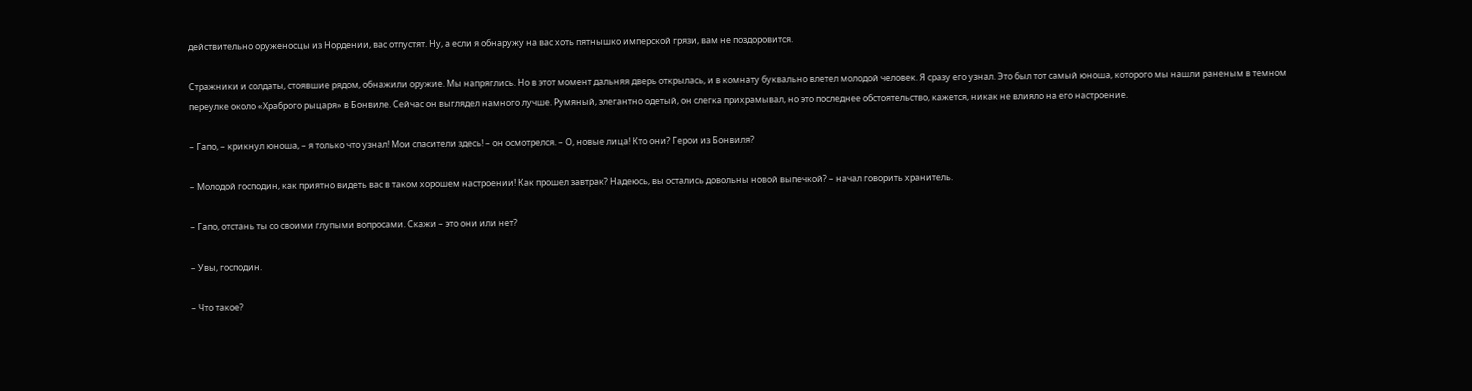действительно оруженосцы из Нордении, вас отпустят. Ну, а если я обнаружу на вас хоть пятнышко имперской грязи, вам не поздоровится.

Стражники и солдаты, стоявшие рядом, обнажили оружие. Мы напряглись. Но в этот момент дальняя дверь открылась, и в комнату буквально влетел молодой человек. Я сразу его узнал. Это был тот самый юноша, которого мы нашли раненым в темном переулке около «Храброго рыцаря» в Бонвиле. Сейчас он выглядел намного лучше. Румяный, элегантно одетый, он слегка прихрамывал, но это последнее обстоятельство, кажется, никак не влияло на его настроение.

– Гапо, – крикнул юноша, – я только что узнал! Мои спасители здесь! – он осмотрелся. – О, новые лица! Кто они? Герои из Бонвиля?

– Молодой господин, как приятно видеть вас в таком хорошем настроении! Как прошел завтрак? Надеюсь, вы остались довольны новой выпечкой? – начал говорить хранитель.

– Гапо, отстань ты со своими глупыми вопросами. Скажи – это они или нет?

– Увы, господин.

– Что такое?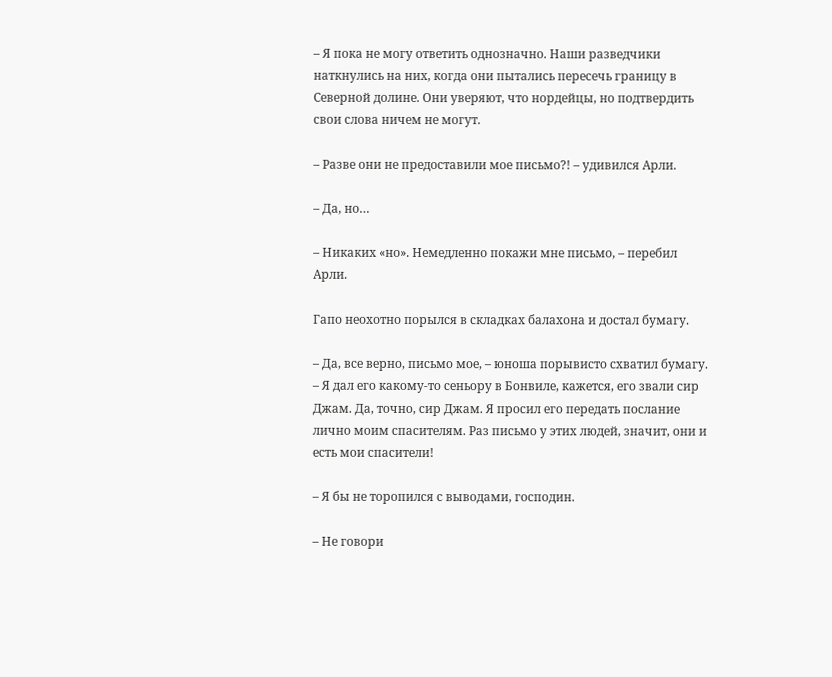– Я пока не могу ответить однозначно. Наши разведчики наткнулись на них, когда они пытались пересечь границу в Северной долине. Они уверяют, что нордейцы, но подтвердить свои слова ничем не могут.

– Разве они не предоставили мое письмо?! – удивился Арли.

– Да, но…

– Никаких «но». Немедленно покажи мне письмо, – перебил Арли.

Гапо неохотно порылся в складках балахона и достал бумагу.

– Да, все верно, письмо мое, – юноша порывисто схватил бумагу. – Я дал его какому-то сеньору в Бонвиле, кажется, его звали сир Джам. Да, точно, сир Джам. Я просил его передать послание лично моим спасителям. Раз письмо у этих людей, значит, они и есть мои спасители!

– Я бы не торопился с выводами, господин.

– Не говори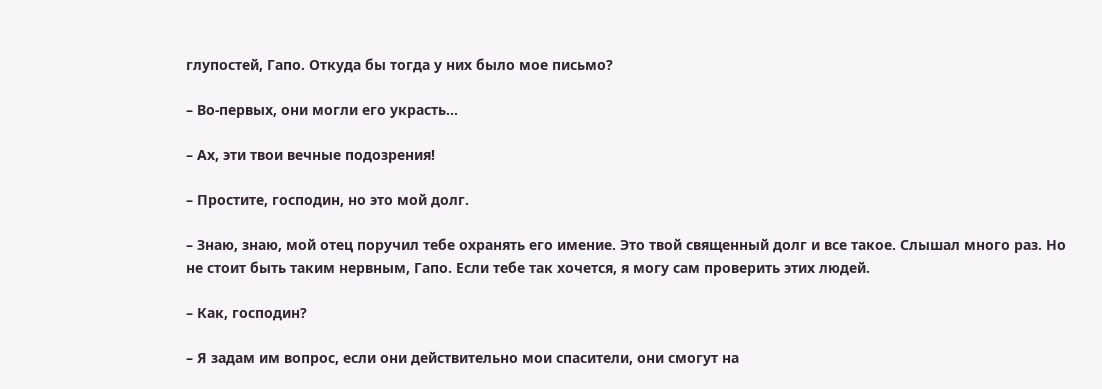глупостей, Гапо. Откуда бы тогда у них было мое письмо?

– Во-первых, они могли его украсть…

– Ах, эти твои вечные подозрения!

– Простите, господин, но это мой долг.

– Знаю, знаю, мой отец поручил тебе охранять его имение. Это твой священный долг и все такое. Слышал много раз. Но не стоит быть таким нервным, Гапо. Если тебе так хочется, я могу сам проверить этих людей.

– Как, господин?

– Я задам им вопрос, если они действительно мои спасители, они смогут на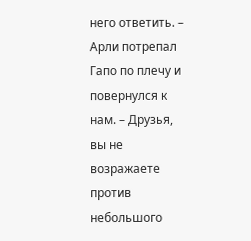него ответить. – Арли потрепал Гапо по плечу и повернулся к нам. – Друзья, вы не возражаете против небольшого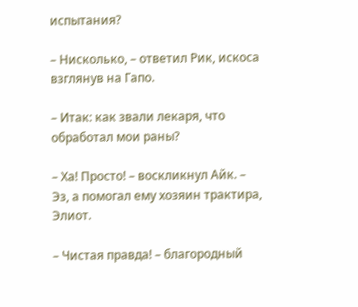испытания?

– Нисколько, – ответил Рик, искоса взглянув на Гапо.

– Итак: как звали лекаря, что обработал мои раны?

– Ха! Просто! – воскликнул Айк. – Эз, а помогал ему хозяин трактира, Элиот.

– Чистая правда! – благородный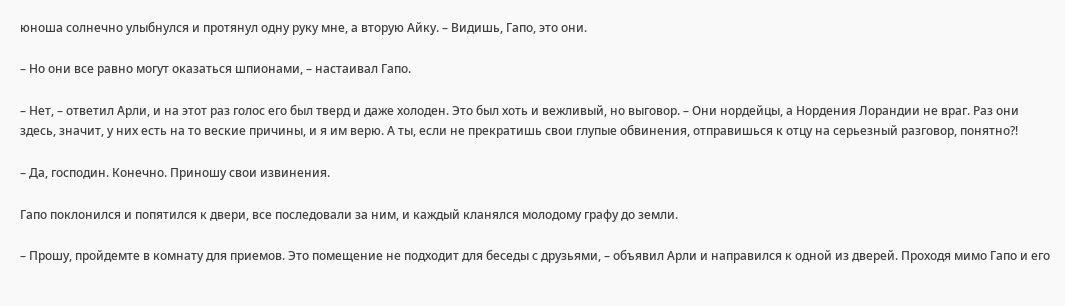юноша солнечно улыбнулся и протянул одну руку мне, а вторую Айку. – Видишь, Гапо, это они.

– Но они все равно могут оказаться шпионами, – настаивал Гапо.

– Нет, – ответил Арли, и на этот раз голос его был тверд и даже холоден. Это был хоть и вежливый, но выговор. – Они нордейцы, а Нордения Лорандии не враг. Раз они здесь, значит, у них есть на то веские причины, и я им верю. А ты, если не прекратишь свои глупые обвинения, отправишься к отцу на серьезный разговор, понятно?!

– Да, господин. Конечно. Приношу свои извинения.

Гапо поклонился и попятился к двери, все последовали за ним, и каждый кланялся молодому графу до земли.

– Прошу, пройдемте в комнату для приемов. Это помещение не подходит для беседы с друзьями, – объявил Арли и направился к одной из дверей. Проходя мимо Гапо и его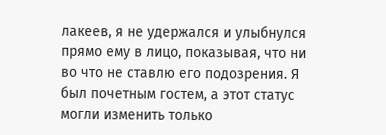лакеев, я не удержался и улыбнулся прямо ему в лицо, показывая, что ни во что не ставлю его подозрения. Я был почетным гостем, а этот статус могли изменить только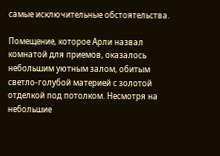самые исключительные обстоятельства.

Помещение, которое Арли назвал комнатой для приемов, оказалось небольшим уютным залом, обитым светло-голубой материей с золотой отделкой под потолком. Несмотря на небольшие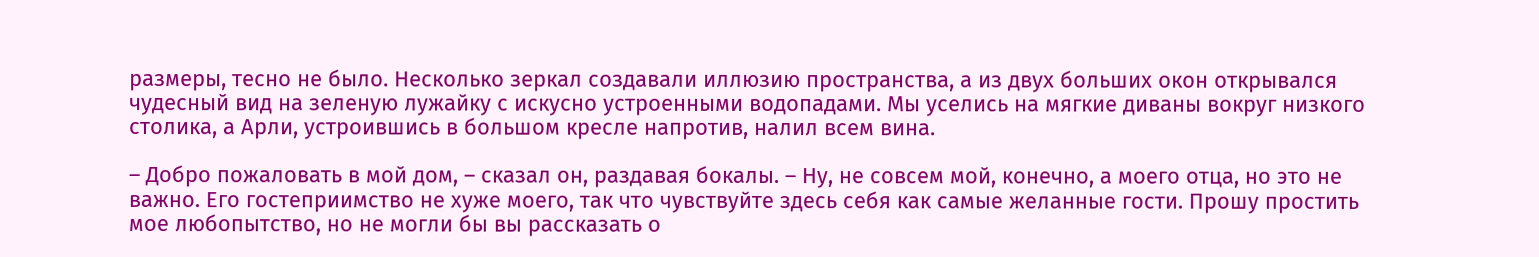размеры, тесно не было. Несколько зеркал создавали иллюзию пространства, а из двух больших окон открывался чудесный вид на зеленую лужайку с искусно устроенными водопадами. Мы уселись на мягкие диваны вокруг низкого столика, а Арли, устроившись в большом кресле напротив, налил всем вина.

– Добро пожаловать в мой дом, – сказал он, раздавая бокалы. – Ну, не совсем мой, конечно, а моего отца, но это не важно. Его гостеприимство не хуже моего, так что чувствуйте здесь себя как самые желанные гости. Прошу простить мое любопытство, но не могли бы вы рассказать о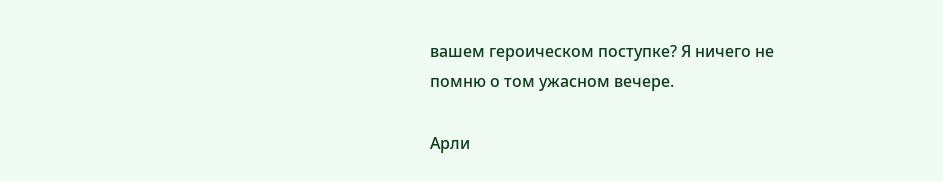вашем героическом поступке? Я ничего не помню о том ужасном вечере.

Арли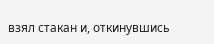взял стакан и, откинувшись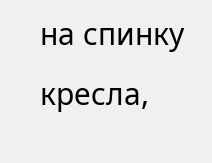на спинку кресла,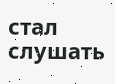стал слушать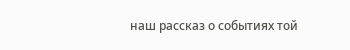наш рассказ о событиях той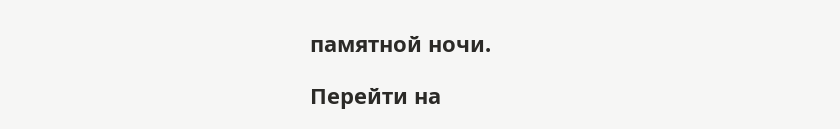памятной ночи.

Перейти на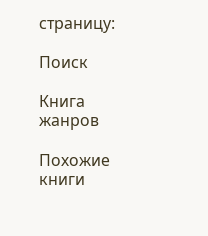страницу:

Поиск

Книга жанров

Похожие книги